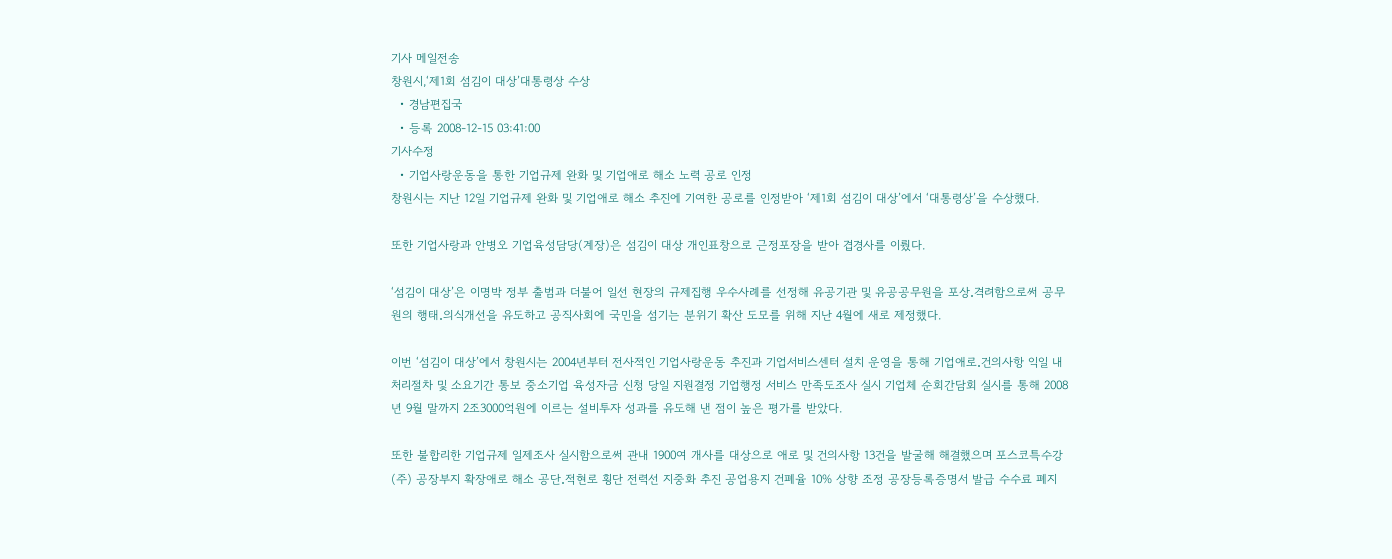기사 메일전송
창원시,‘제1회 섬김이 대상’대통령상 수상
  • 경남편집국
  • 등록 2008-12-15 03:41:00
기사수정
  • 기업사랑운동을 통한 기업규제 완화 및 기업애로 해소 노력 공로 인정
창원시는 지난 12일 기업규제 완화 및 기업애로 해소 추진에 기여한 공로를 인정받아 ‘제1회 섬김이 대상’에서 ‘대통령상’을 수상했다.

또한 기업사랑과 안병오 기업육성담당(계장)은 섬김이 대상 개인표창으로 근정포장을 받아 겹경사를 이뤘다.

‘섬김이 대상’은 이명박 정부 출범과 더불어 일선 현장의 규제집행 우수사례를 선정해 유공기관 및 유공공무원을 포상․격려함으로써 공무원의 행태․의식개선을 유도하고 공직사회에 국민을 섬기는 분위기 확산 도모를 위해 지난 4월에 새로 제정했다.

이번 ‘섬김이 대상’에서 창원시는 2004년부터 전사적인 기업사랑운동 추진과 기업서비스센터 설치 운영을 통해 기업애로․건의사항 익일 내 처리절차 및 소요기간 통보 중소기업 육성자금 신청 당일 지원결정 기업행정 서비스 만족도조사 실시 기업체 순회간담회 실시를 통해 2008년 9월 말까지 2조3000억원에 이르는 설비투자 성과를 유도해 낸 점이 높은 평가를 받았다.

또한 불합리한 기업규제 일제조사 실시함으로써 관내 1900여 개사를 대상으로 애로 및 건의사항 13건을 발굴해 해결했으며 포스코특수강(주) 공장부지 확장애로 해소 공단․적현로 횡단 전력선 지중화 추진 공업용지 건폐율 10% 상향 조정 공장등록증명서 발급 수수료 폐지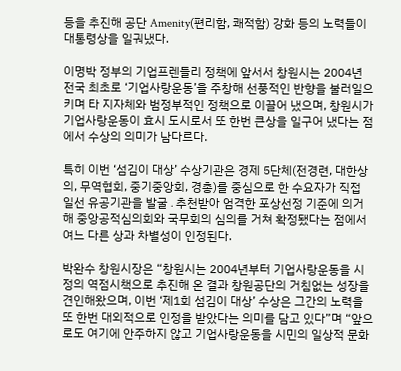등을 추진해 공단 Amenity(편리함, 쾌적함) 강화 등의 노력들이 대통령상을 일궈냈다.

이명박 정부의 기업프렌들리 정책에 앞서서 창원시는 2004년 전국 최초로 ‘기업사랑운동’을 주창해 선풍적인 반향을 불러일으키며 타 지자체와 범정부적인 정책으로 이끌어 냈으며, 창원시가 기업사랑운동이 효시 도시로서 또 한번 큰상을 일구어 냈다는 점에서 수상의 의미가 남다르다.

특히 이번 ‘섬김이 대상’ 수상기관은 경제 5단체(전경련, 대한상의, 무역협회, 중기중앙회, 경총)를 중심으로 한 수요자가 직접 일선 유공기관을 발굴․추천받아 엄격한 포상선정 기준에 의거해 중앙공적심의회와 국무회의 심의를 거쳐 확정됐다는 점에서 여느 다른 상과 차별성이 인정된다.

박완수 창원시장은 “창원시는 2004년부터 기업사랑운동을 시정의 역점시책으로 추진해 온 결과 창원공단의 거침없는 성장을 견인해왔으며, 이번 ‘제1회 섬김이 대상’ 수상은 그간의 노력을 또 한번 대외적으로 인정을 받았다는 의미를 담고 있다”며 “앞으로도 여기에 안주하지 않고 기업사랑운동을 시민의 일상적 문화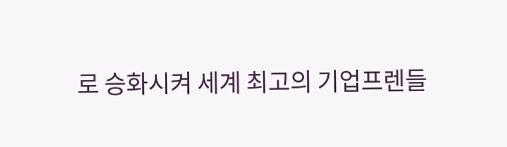로 승화시켜 세계 최고의 기업프렌들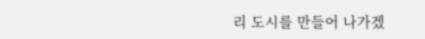리 도시를 만들어 나가겠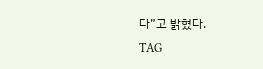다”고 밝혔다.
TAG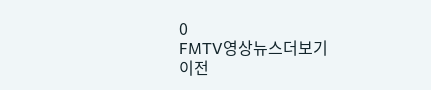0
FMTV영상뉴스더보기
이전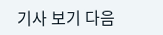기사 보기 다음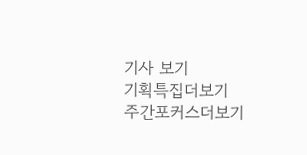기사 보기
기획특집더보기
주간포커스더보기